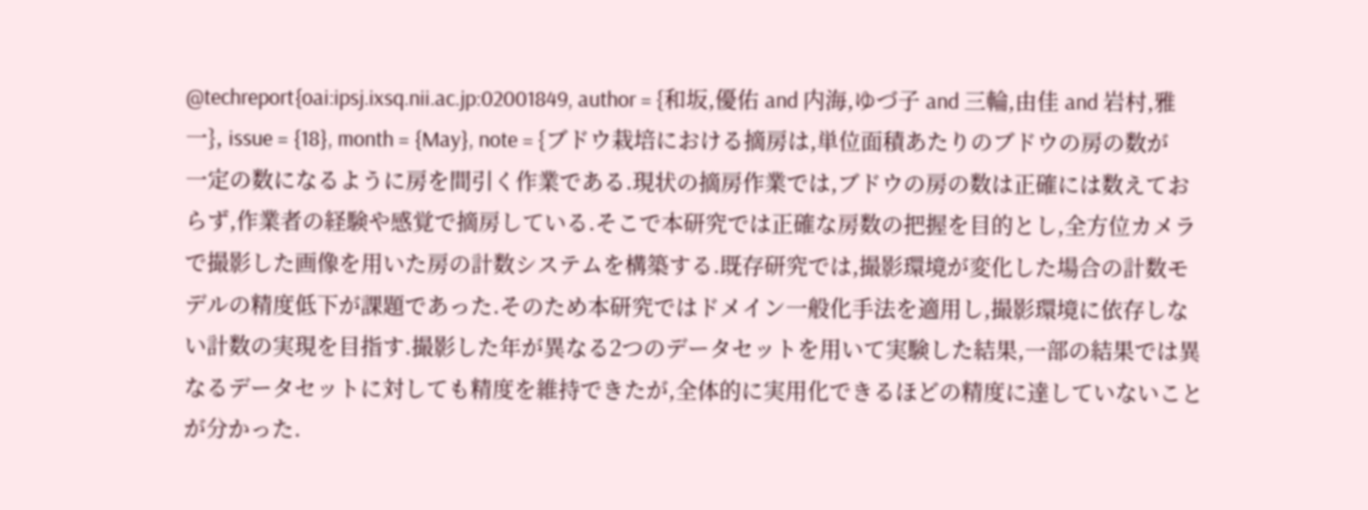@techreport{oai:ipsj.ixsq.nii.ac.jp:02001849, author = {和坂,優佑 and 内海,ゆづ子 and 三輪,由佳 and 岩村,雅一}, issue = {18}, month = {May}, note = {ブドウ栽培における摘房は,単位面積あたりのブドウの房の数が一定の数になるように房を間引く作業である.現状の摘房作業では,ブドウの房の数は正確には数えておらず,作業者の経験や感覚で摘房している.そこで本研究では正確な房数の把握を目的とし,全方位カメラで撮影した画像を用いた房の計数システムを構築する.既存研究では,撮影環境が変化した場合の計数モデルの精度低下が課題であった.そのため本研究ではドメイン一般化手法を適用し,撮影環境に依存しない計数の実現を目指す.撮影した年が異なる2つのデータセットを用いて実験した結果,一部の結果では異なるデータセットに対しても精度を維持できたが,全体的に実用化できるほどの精度に達していないことが分かった.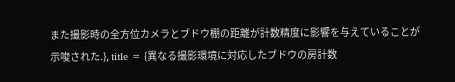また撮影時の全方位カメラとブドウ棚の距離が計数精度に影響を与えていることが示唆された.}, title = {異なる撮影環境に対応したブドウの房計数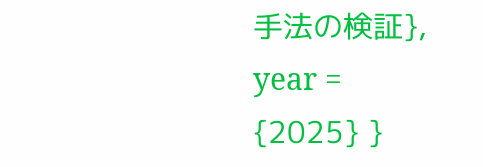手法の検証}, year = {2025} }